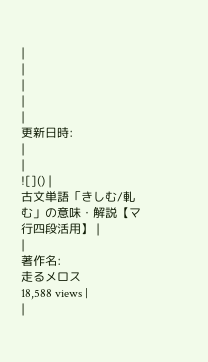|
|
|
|
|
更新日時:
|
|
![]() |
古文単語「きしむ/軋む」の意味・解説【マ行四段活用】 |
|
著作名:
走るメロス
18,588 views |
|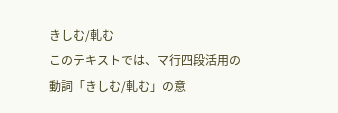きしむ/軋む
このテキストでは、マ行四段活用の動詞「きしむ/軋む」の意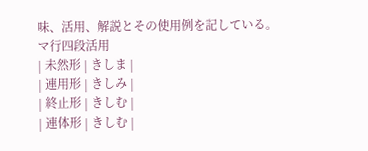味、活用、解説とその使用例を記している。
マ行四段活用
| 未然形 | きしま |
| 連用形 | きしみ |
| 終止形 | きしむ |
| 連体形 | きしむ |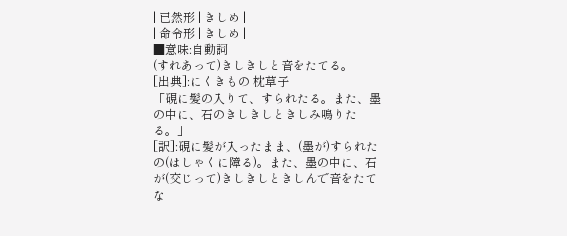| 已然形 | きしめ |
| 命令形 | きしめ |
■意味:自動詞
(すれあって)きしきしと音をたてる。
[出典]:にくきもの 枕草子
「硯に髪の入りて、すられたる。また、墨の中に、石のきしきしときしみ鳴りたる。」
[訳]:硯に髪が入ったまま、(墨が)すられたの(はしゃくに障る)。また、墨の中に、石が(交じって)きしきしときしんで音をたてな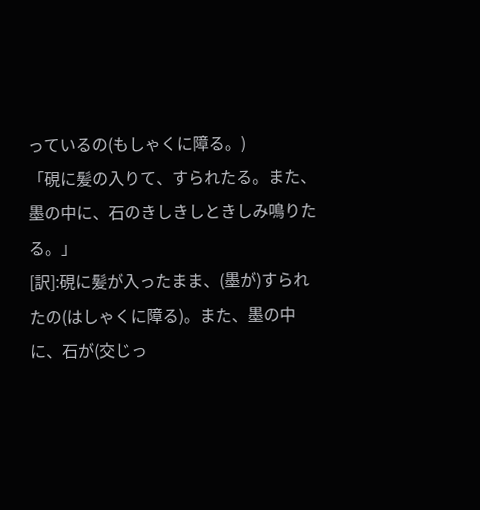っているの(もしゃくに障る。)
「硯に髪の入りて、すられたる。また、墨の中に、石のきしきしときしみ鳴りたる。」
[訳]:硯に髪が入ったまま、(墨が)すられたの(はしゃくに障る)。また、墨の中に、石が(交じっ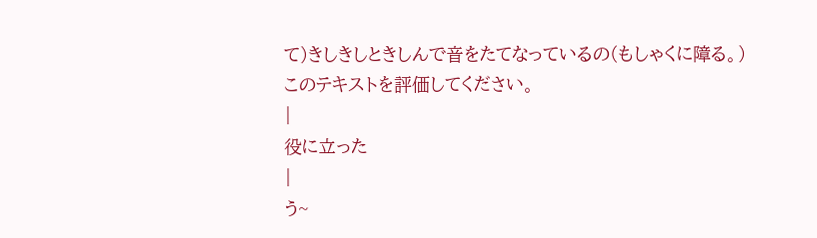て)きしきしときしんで音をたてなっているの(もしゃくに障る。)
このテキストを評価してください。
|
役に立った
|
う~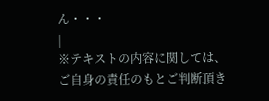ん・・・
|
※テキストの内容に関しては、ご自身の責任のもとご判断頂き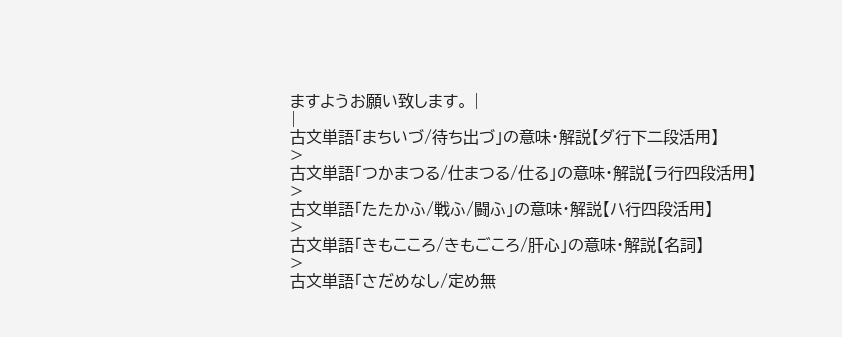ますようお願い致します。 |
|
古文単語「まちいづ/待ち出づ」の意味・解説【ダ行下二段活用】
>
古文単語「つかまつる/仕まつる/仕る」の意味・解説【ラ行四段活用】
>
古文単語「たたかふ/戦ふ/闘ふ」の意味・解説【ハ行四段活用】
>
古文単語「きもこころ/きもごころ/肝心」の意味・解説【名詞】
>
古文単語「さだめなし/定め無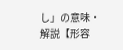し」の意味・解説【形容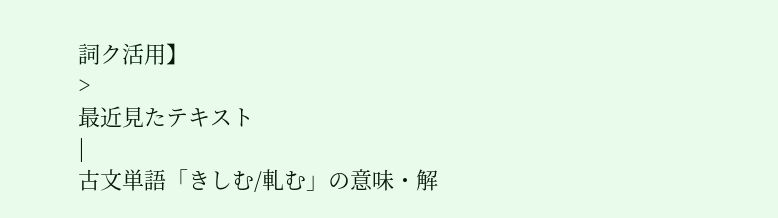詞ク活用】
>
最近見たテキスト
|
古文単語「きしむ/軋む」の意味・解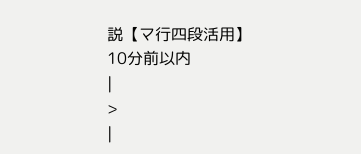説【マ行四段活用】
10分前以内
|
>
|